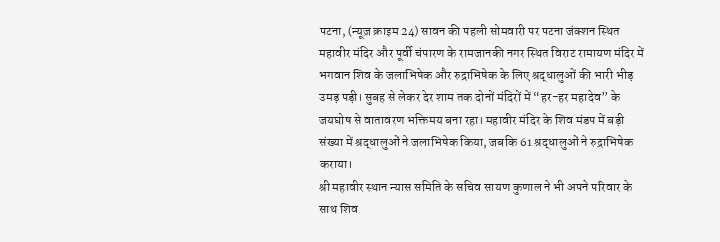पटना, (न्यूज़ क्राइम 24) सावन की पहली सोमवारी पर पटना जंक्शन स्थित महावीर मंदिर और पूर्वी चंपारण के रामजानकी नगर स्थित विराट रामायण मंदिर में भगवान शिव के जलाभिषेक और रुद्राभिषेक के लिए श्रद्धालुओं की भारी भीड़ उमड़ पड़ी। सुबह से लेकर देर शाम तक दोनों मंदिरों में “हर-हर महादेव” के जयघोष से वातावरण भक्तिमय बना रहा। महावीर मंदिर के शिव मंडप में बड़ी संख्या में श्रद्धालुओं ने जलाभिषेक किया, जबकि 61 श्रद्धालुओं ने रुद्राभिषेक कराया।
श्री महावीर स्थान न्यास समिति के सचिव सायण कुणाल ने भी अपने परिवार के साथ शिव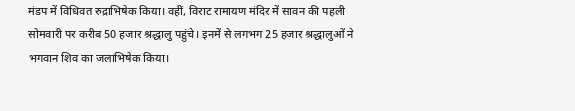मंडप में विधिवत रुद्राभिषेक किया। वहीं, विराट रामायण मंदिर में सावन की पहली सोमवारी पर करीब 50 हजार श्रद्धालु पहुंचे। इनमें से लगभग 25 हजार श्रद्धालुओं ने भगवान शिव का जलाभिषेक किया।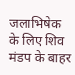जलाभिषेक के लिए शिव मंडप के बाहर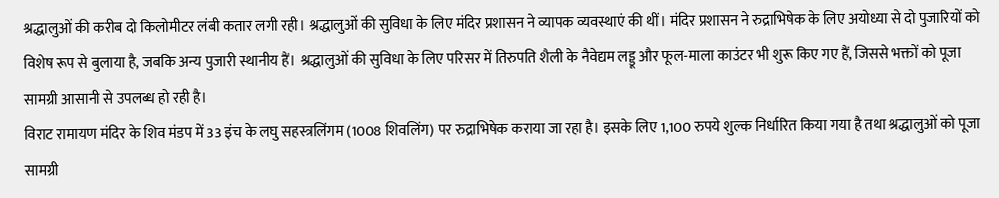श्रद्धालुओं की करीब दो किलोमीटर लंबी कतार लगी रही। श्रद्धालुओं की सुविधा के लिए मंदिर प्रशासन ने व्यापक व्यवस्थाएं की थीं। मंदिर प्रशासन ने रुद्राभिषेक के लिए अयोध्या से दो पुजारियों को विशेष रूप से बुलाया है, जबकि अन्य पुजारी स्थानीय हैं। श्रद्धालुओं की सुविधा के लिए परिसर में तिरुपति शैली के नैवेद्यम लड्डू और फूल-माला काउंटर भी शुरू किए गए हैं, जिससे भक्तों को पूजा सामग्री आसानी से उपलब्ध हो रही है।
विराट रामायण मंदिर के शिव मंडप में 33 इंच के लघु सहस्त्रलिंगम (1008 शिवलिंग) पर रुद्राभिषेक कराया जा रहा है। इसके लिए 1,100 रुपये शुल्क निर्धारित किया गया है तथा श्रद्धालुओं को पूजा सामग्री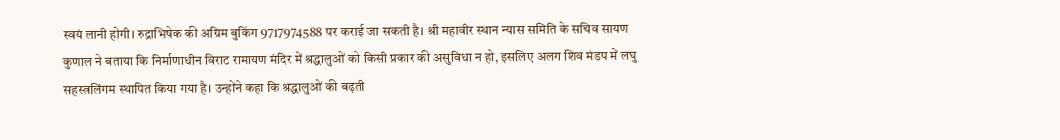स्वयं लानी होगी। रुद्राभिषेक की अग्रिम बुकिंग 9717974588 पर कराई जा सकती है। श्री महावीर स्थान न्यास समिति के सचिव सायण कुणाल ने बताया कि निर्माणाधीन विराट रामायण मंदिर में श्रद्धालुओं को किसी प्रकार की असुविधा न हो, इसलिए अलग शिव मंडप में लघु सहस्त्रलिंगम स्थापित किया गया है। उन्होंने कहा कि श्रद्धालुओं की बढ़ती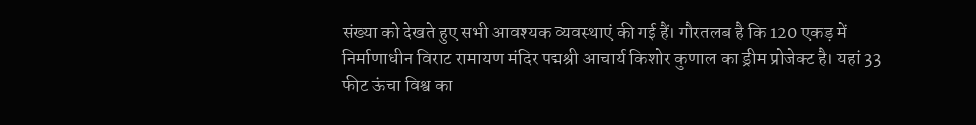संख्या को देखते हुए सभी आवश्यक व्यवस्थाएं की गई हैं। गौरतलब है कि 120 एकड़ में निर्माणाधीन विराट रामायण मंदिर पद्मश्री आचार्य किशोर कुणाल का ड्रीम प्रोजेक्ट है। यहां 33 फीट ऊंचा विश्व का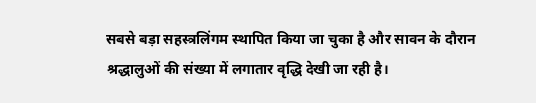सबसे बड़ा सहस्त्रलिंगम स्थापित किया जा चुका है और सावन के दौरान श्रद्धालुओं की संख्या में लगातार वृद्धि देखी जा रही है।